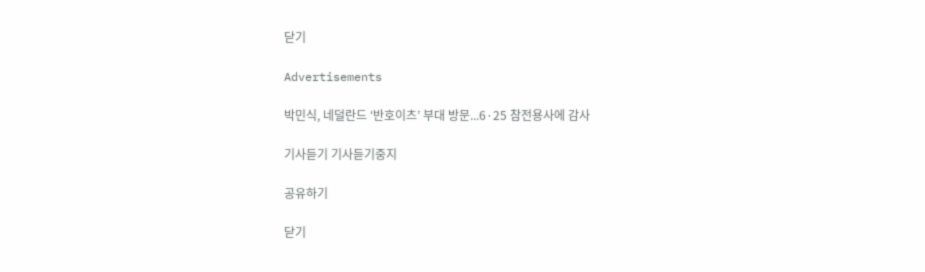닫기

Advertisements

박민식, 네덜란드 ‘반호이츠’ 부대 방문...6·25 참전용사에 감사

기사듣기 기사듣기중지

공유하기

닫기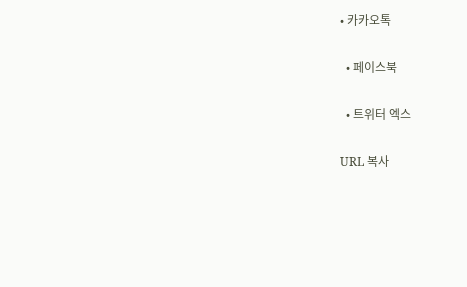• 카카오톡

  • 페이스북

  • 트위터 엑스

URL 복사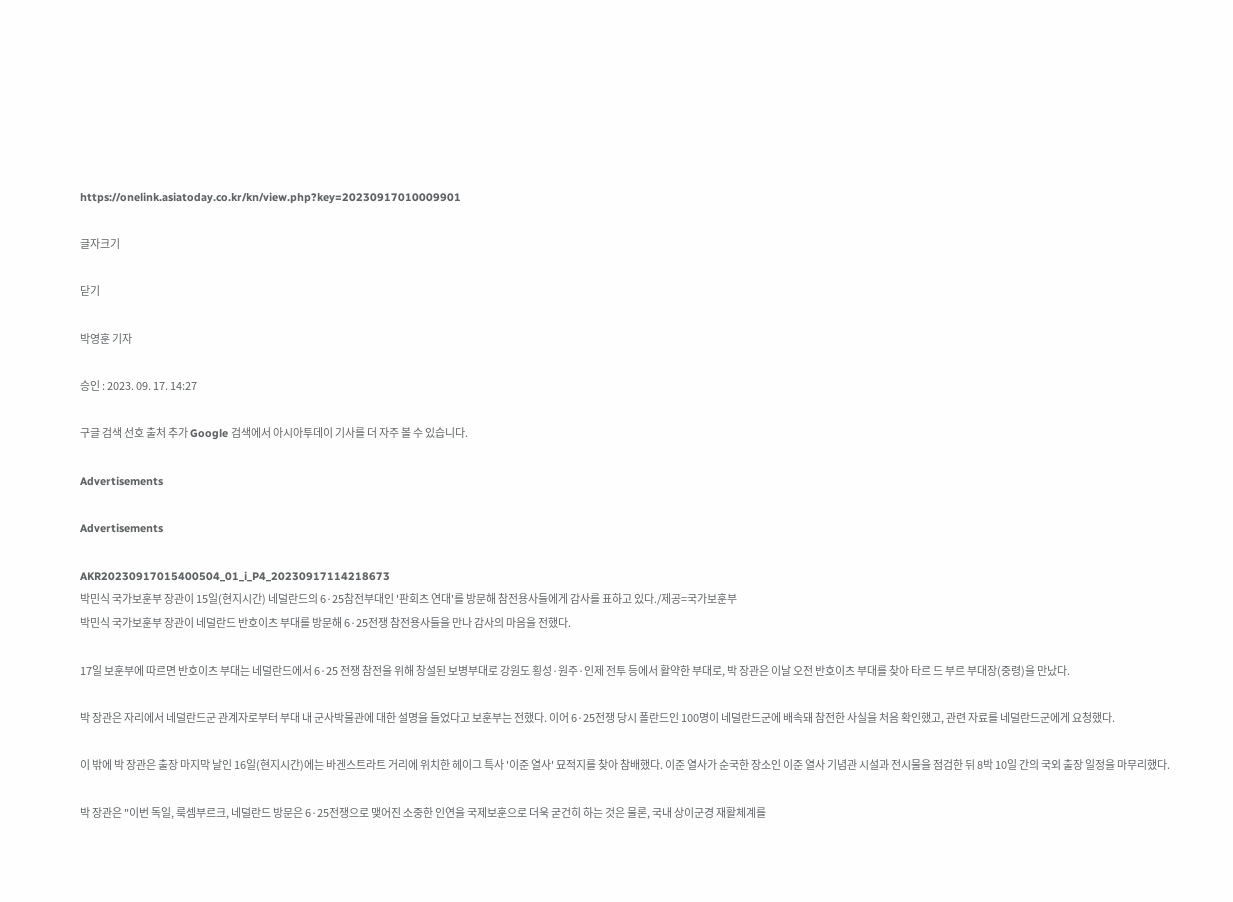https://onelink.asiatoday.co.kr/kn/view.php?key=20230917010009901

글자크기

닫기

박영훈 기자

승인 : 2023. 09. 17. 14:27

구글 검색 선호 출처 추가 Google 검색에서 아시아투데이 기사를 더 자주 볼 수 있습니다.

Advertisements

Advertisements

AKR20230917015400504_01_i_P4_20230917114218673
박민식 국가보훈부 장관이 15일(현지시간) 네덜란드의 6·25참전부대인 '판회츠 연대'를 방문해 참전용사들에게 감사를 표하고 있다./제공=국가보훈부
박민식 국가보훈부 장관이 네덜란드 반호이츠 부대를 방문해 6·25전쟁 참전용사들을 만나 감사의 마음을 전했다.

17일 보훈부에 따르면 반호이츠 부대는 네덜란드에서 6·25 전쟁 참전을 위해 창설된 보병부대로 강원도 횡성·원주·인제 전투 등에서 활약한 부대로, 박 장관은 이날 오전 반호이츠 부대를 찾아 타르 드 부르 부대장(중령)을 만났다.

박 장관은 자리에서 네덜란드군 관계자로부터 부대 내 군사박물관에 대한 설명을 들었다고 보훈부는 전했다. 이어 6·25전쟁 당시 폴란드인 100명이 네덜란드군에 배속돼 참전한 사실을 처음 확인했고, 관련 자료를 네덜란드군에게 요청했다.

이 밖에 박 장관은 출장 마지막 날인 16일(현지시간)에는 바겐스트라트 거리에 위치한 헤이그 특사 '이준 열사' 묘적지를 찾아 참배했다. 이준 열사가 순국한 장소인 이준 열사 기념관 시설과 전시물을 점검한 뒤 8박 10일 간의 국외 출장 일정을 마무리했다.

박 장관은 "이번 독일, 룩셈부르크, 네덜란드 방문은 6·25전쟁으로 맺어진 소중한 인연을 국제보훈으로 더욱 굳건히 하는 것은 물론, 국내 상이군경 재활체계를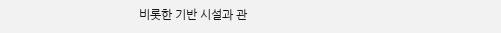비롯한 기반 시설과 관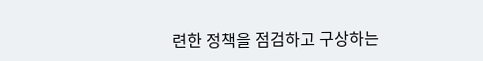련한 정책을 점검하고 구상하는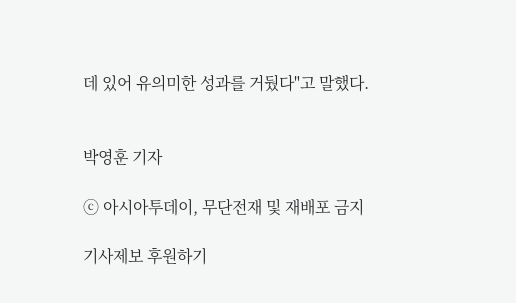데 있어 유의미한 성과를 거뒀다"고 말했다.


박영훈 기자

ⓒ 아시아투데이, 무단전재 및 재배포 금지

기사제보 후원하기